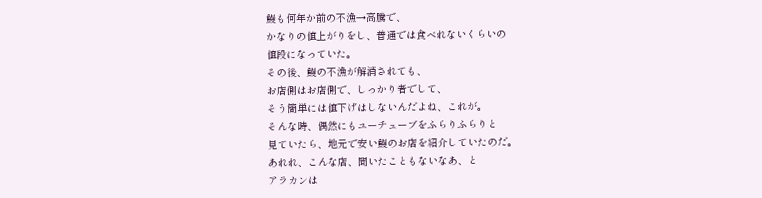鰻も何年か前の不漁→高騰で、
かなりの値上がりをし、普通では食べれないくらいの
値段になっていた。
その後、鰻の不漁が解消されても、
お店側はお店側で、しっかり者でして、
そう簡単には値下げはしないんだよね、これが。
そんな時、偶然にもユーチューブをふらりふらりと
見ていたら、地元で安い鰻のお店を紹介していたのだ。
あれれ、こんな店、聞いたこともないなあ、と
アラカンは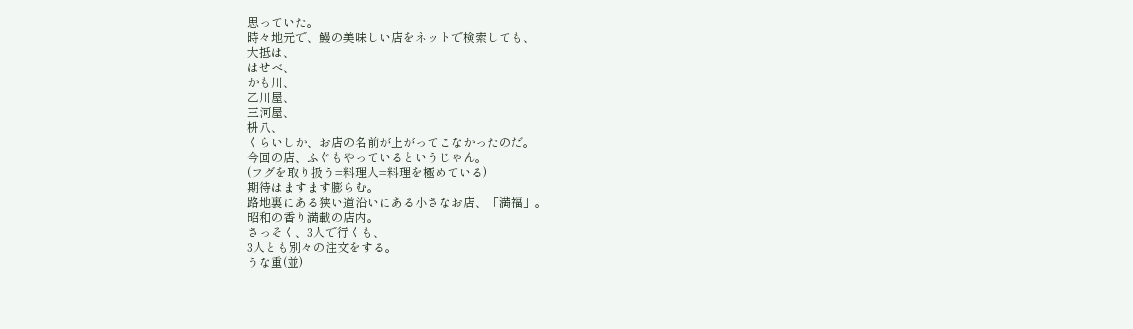思っていた。
時々地元で、鰻の美味しい店をネットで検索しても、
大抵は、
はせべ、
かも川、
乙川屋、
三河屋、
枡八、
くらいしか、お店の名前が上がってこなかったのだ。
今回の店、ふぐもやっているというじゃん。
(フグを取り扱う=料理人=料理を極めている)
期待はますます膨らむ。
路地裏にある狭い道沿いにある小さなお店、「満福」。
昭和の香り満載の店内。
さっそく、3人で行くも、
3人とも別々の注文をする。
うな重(並)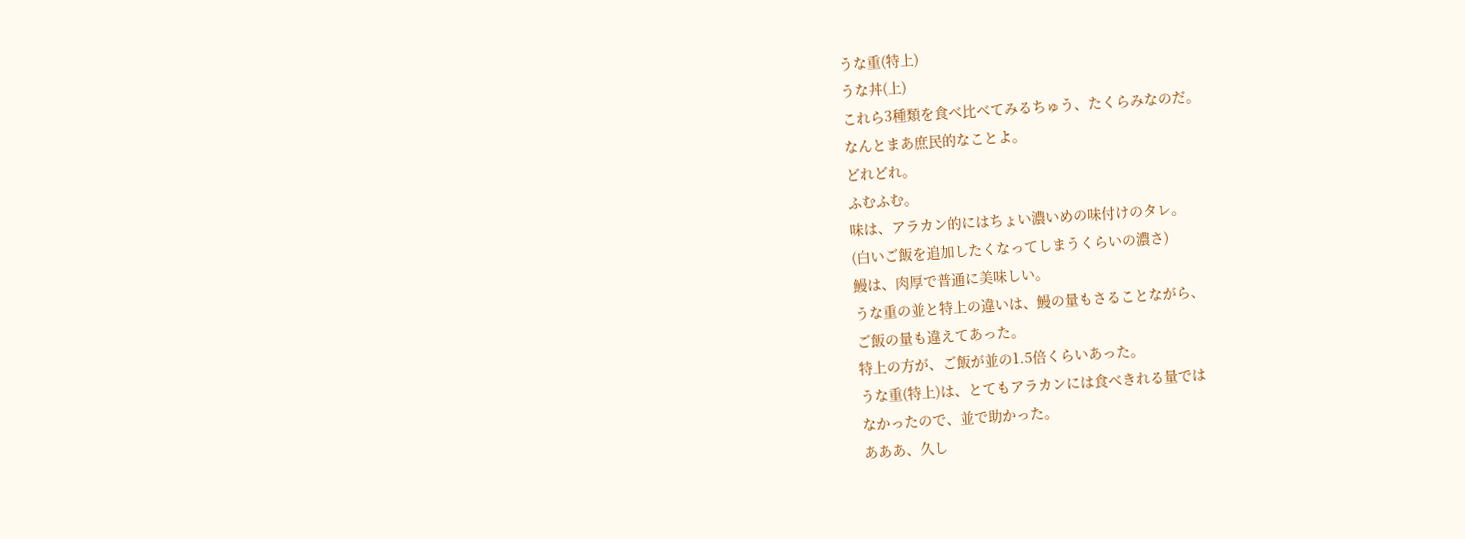うな重(特上)
うな丼(上)
これら3種類を食べ比べてみるちゅう、たくらみなのだ。
なんとまあ庶民的なことよ。
どれどれ。
ふむふむ。
味は、アラカン的にはちょい濃いめの味付けのタレ。
(白いご飯を追加したくなってしまうくらいの濃さ)
鰻は、肉厚で普通に美味しい。
うな重の並と特上の違いは、鰻の量もさることながら、
ご飯の量も違えてあった。
特上の方が、ご飯が並の1.5倍くらいあった。
うな重(特上)は、とてもアラカンには食べきれる量では
なかったので、並で助かった。
あああ、久し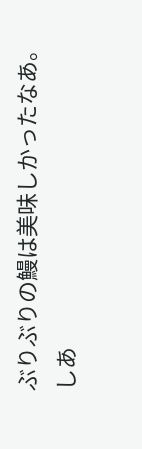ぶりぶりの鰻は美味しかったなあ。
しあ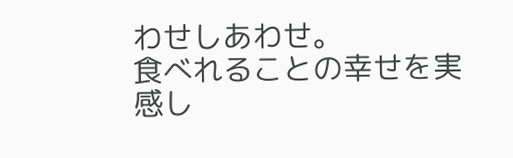わせしあわせ。
食べれることの幸せを実感し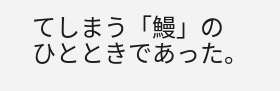てしまう「鰻」の
ひとときであった。